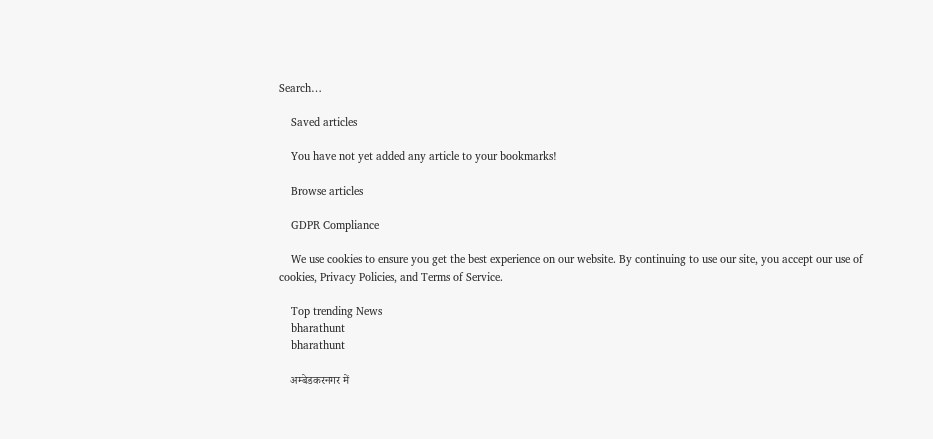Search…

    Saved articles

    You have not yet added any article to your bookmarks!

    Browse articles

    GDPR Compliance

    We use cookies to ensure you get the best experience on our website. By continuing to use our site, you accept our use of cookies, Privacy Policies, and Terms of Service.

    Top trending News
    bharathunt
    bharathunt

    अम्बेडकरनगर में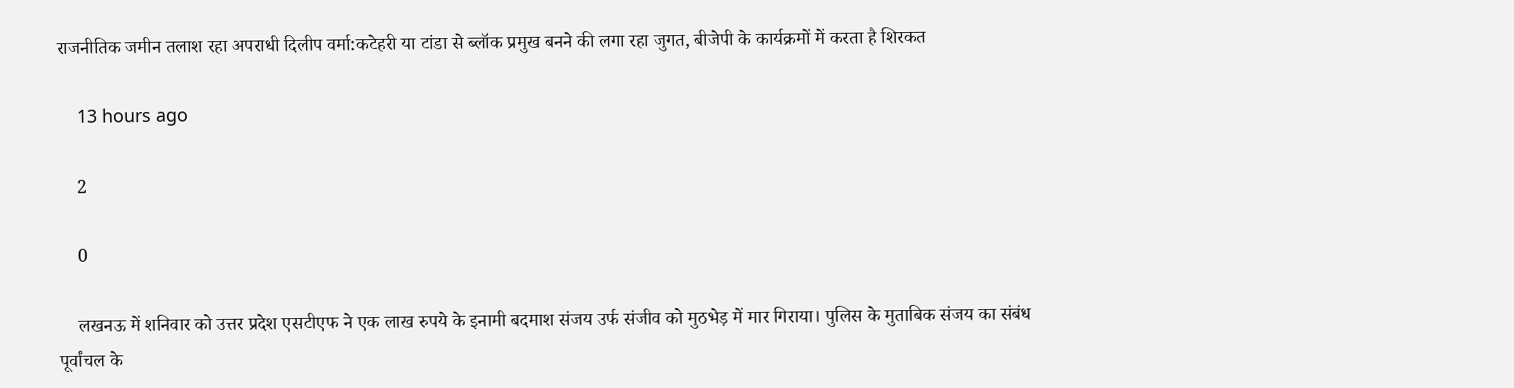राजनीतिक जमीन तलाश रहा अपराधी दिलीप वर्मा:कटेहरी या टांडा से ब्लॉक प्रमुख बनने की लगा रहा जुगत, बीजेपी के कार्यक्रमों में करता है शिरकत

    13 hours ago

    2

    0

    लखनऊ में शनिवार को उत्तर प्रदेश एसटीएफ ने एक लाख रुपये के इनामी बदमाश संजय उर्फ संजीव को मुठभेड़ में मार गिराया। पुलिस के मुताबिक संजय का संबंध पूर्वांचल के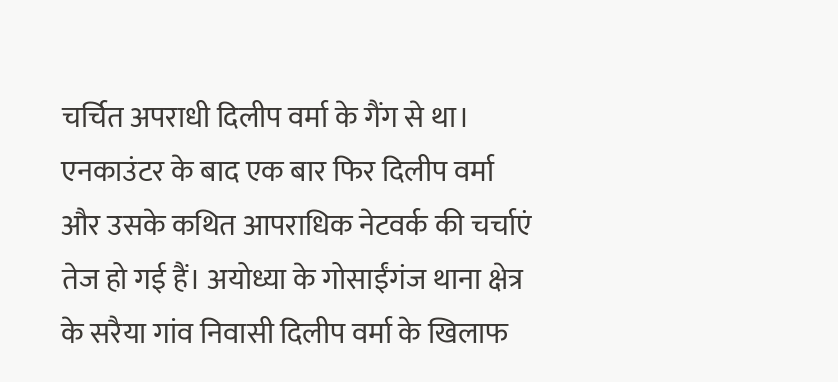चर्चित अपराधी दिलीप वर्मा के गैंग से था। एनकाउंटर के बाद एक बार फिर दिलीप वर्मा और उसके कथित आपराधिक नेटवर्क की चर्चाएं तेज हो गई हैं। अयोध्या के गोसाईंगंज थाना क्षेत्र के सरैया गांव निवासी दिलीप वर्मा के खिलाफ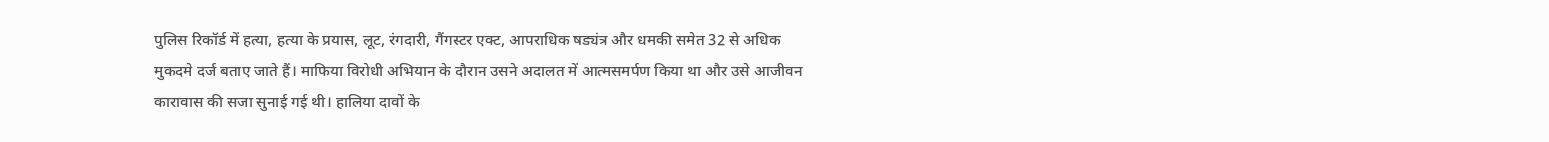पुलिस रिकॉर्ड में हत्या, हत्या के प्रयास, लूट, रंगदारी, गैंगस्टर एक्ट, आपराधिक षड्यंत्र और धमकी समेत 32 से अधिक मुकदमे दर्ज बताए जाते हैं। माफिया विरोधी अभियान के दौरान उसने अदालत में आत्मसमर्पण किया था और उसे आजीवन कारावास की सजा सुनाई गई थी। हालिया दावों के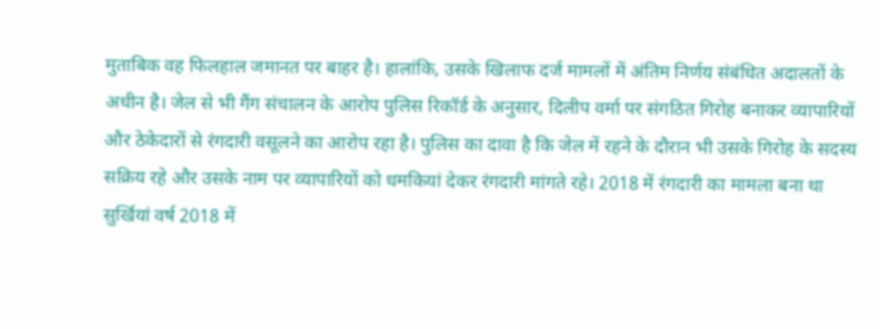मुताबिक वह फिलहाल जमानत पर बाहर है। हालांकि, उसके खिलाफ दर्ज मामलों में अंतिम निर्णय संबंधित अदालतों के अधीन है। जेल से भी गैंग संचालन के आरोप पुलिस रिकॉर्ड के अनुसार, दिलीप वर्मा पर संगठित गिरोह बनाकर व्यापारियों और ठेकेदारों से रंगदारी वसूलने का आरोप रहा है। पुलिस का दावा है कि जेल में रहने के दौरान भी उसके गिरोह के सदस्य सक्रिय रहे और उसके नाम पर व्यापारियों को धमकियां देकर रंगदारी मांगते रहे। 2018 में रंगदारी का मामला बना था सुर्खियां वर्ष 2018 में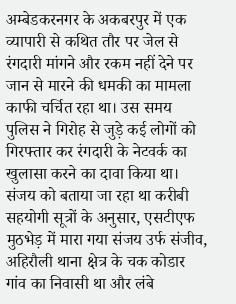अम्बेडकरनगर के अकबरपुर में एक व्यापारी से कथित तौर पर जेल से रंगदारी मांगने और रकम नहीं देने पर जान से मारने की धमकी का मामला काफी चर्चित रहा था। उस समय पुलिस ने गिरोह से जुड़े कई लोगों को गिरफ्तार कर रंगदारी के नेटवर्क का खुलासा करने का दावा किया था। संजय को बताया जा रहा था करीबी सहयोगी सूत्रों के अनुसार, एसटीएफ मुठभेड़ में मारा गया संजय उर्फ संजीव, अहिरौली थाना क्षेत्र के चक कोडार गांव का निवासी था और लंबे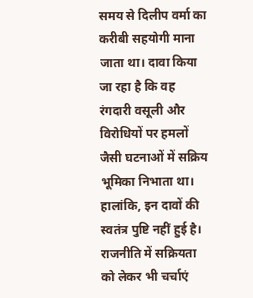समय से दिलीप वर्मा का करीबी सहयोगी माना जाता था। दावा किया जा रहा है कि वह रंगदारी वसूली और विरोधियों पर हमलों जैसी घटनाओं में सक्रिय भूमिका निभाता था। हालांकि, इन दावों की स्वतंत्र पुष्टि नहीं हुई है। राजनीति में सक्रियता को लेकर भी चर्चाएं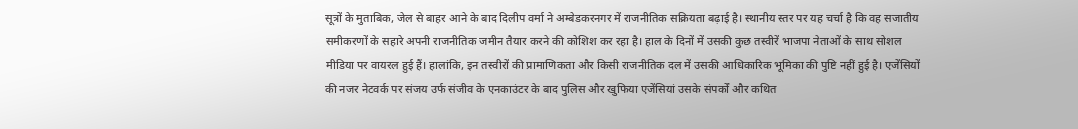सूत्रों के मुताबिक, जेल से बाहर आने के बाद दिलीप वर्मा ने अम्बेडकरनगर में राजनीतिक सक्रियता बढ़ाई है। स्थानीय स्तर पर यह चर्चा है कि वह सजातीय समीकरणों के सहारे अपनी राजनीतिक जमीन तैयार करने की कोशिश कर रहा है। हाल के दिनों में उसकी कुछ तस्वीरें भाजपा नेताओं के साथ सोशल मीडिया पर वायरल हुई हैं। हालांकि, इन तस्वीरों की प्रामाणिकता और किसी राजनीतिक दल में उसकी आधिकारिक भूमिका की पुष्टि नहीं हुई है। एजेंसियों की नजर नेटवर्क पर संजय उर्फ संजीव के एनकाउंटर के बाद पुलिस और खुफिया एजेंसियां उसके संपर्कों और कथित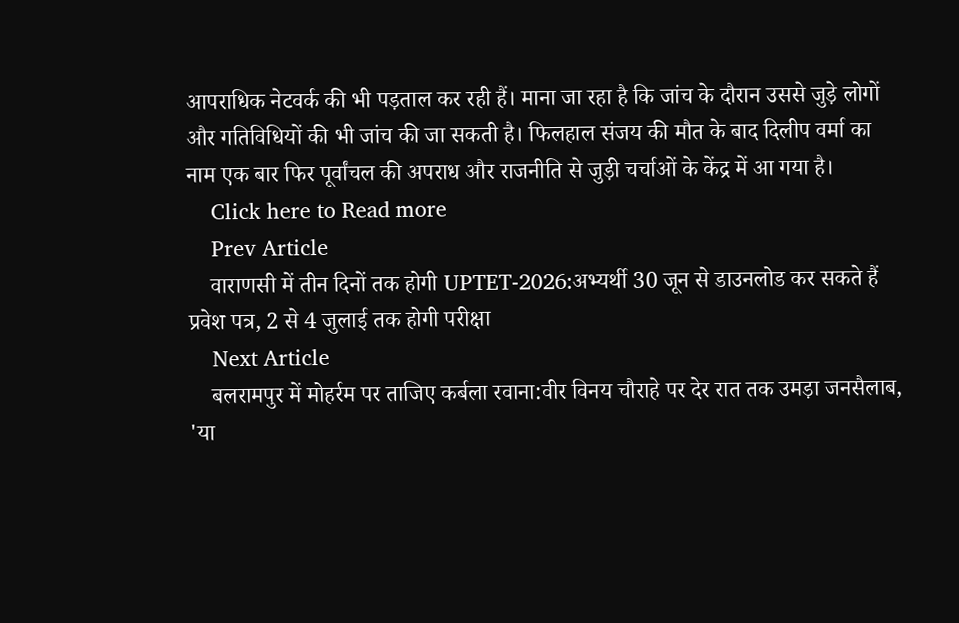आपराधिक नेटवर्क की भी पड़ताल कर रही हैं। माना जा रहा है कि जांच के दौरान उससे जुड़े लोगों और गतिविधियों की भी जांच की जा सकती है। फिलहाल संजय की मौत के बाद दिलीप वर्मा का नाम एक बार फिर पूर्वांचल की अपराध और राजनीति से जुड़ी चर्चाओं के केंद्र में आ गया है।
    Click here to Read more
    Prev Article
    वाराणसी में तीन दिनों तक होगी UPTET-2026:अभ्यर्थी 30 जून से डाउनलोड कर सकते हैं प्रवेश पत्र, 2 से 4 जुलाई तक होगी परीक्षा
    Next Article
    बलरामपुर में मोहर्रम पर ताजिए कर्बला रवाना:वीर विनय चौराहे पर देर रात तक उमड़ा जनसैलाब, 'या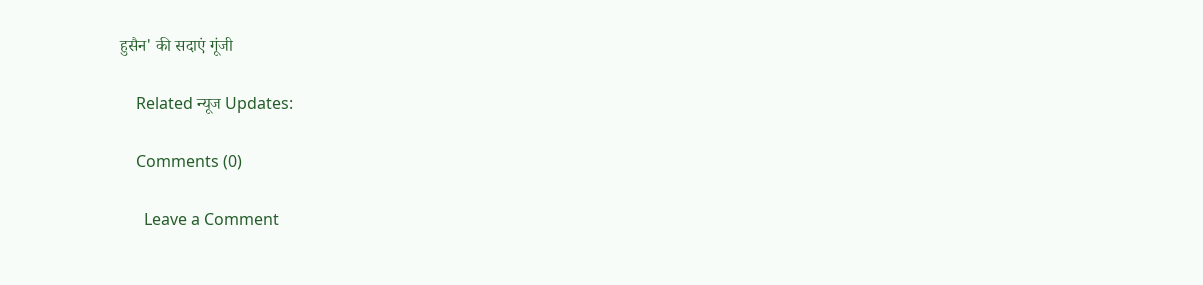हुसैन' की सदाएं गूंजी

    Related न्यूज Updates:

    Comments (0)

      Leave a Comment